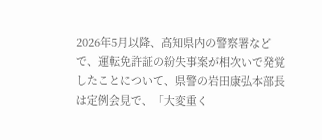2026年5月以降、高知県内の警察署などで、運転免許証の紛失事案が相次いで発覚したことについて、県警の岩田康弘本部長は定例会見で、「大変重く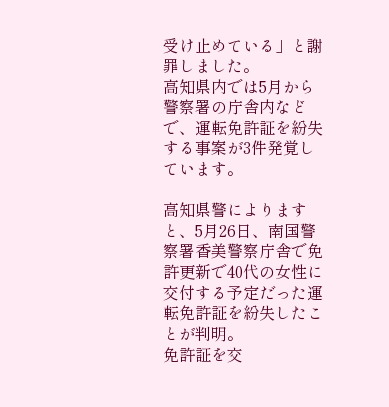受け止めている」と謝罪しました。
高知県内では5月から警察署の庁舎内などで、運転免許証を紛失する事案が3件発覚しています。

高知県警によりますと、5月26日、南国警察署香美警察庁舎で免許更新で40代の女性に交付する予定だった運転免許証を紛失したことが判明。
免許証を交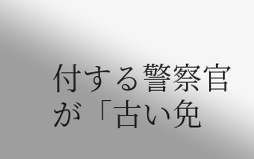付する警察官が「古い免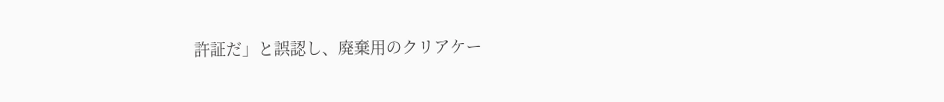許証だ」と誤認し、廃棄用のクリアケー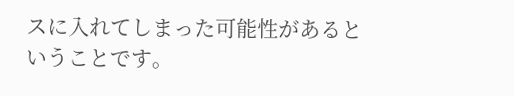スに入れてしまった可能性があるということです。